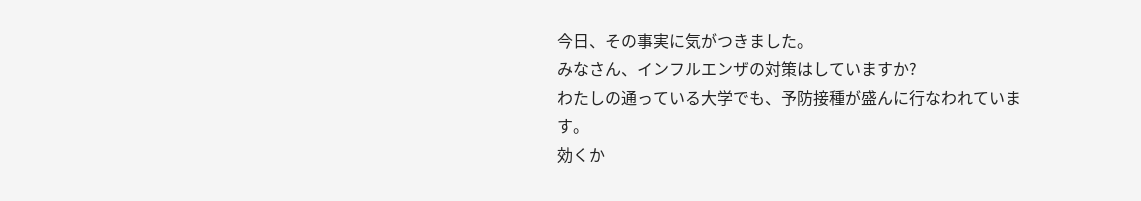今日、その事実に気がつきました。
みなさん、インフルエンザの対策はしていますか?
わたしの通っている大学でも、予防接種が盛んに行なわれています。
効くか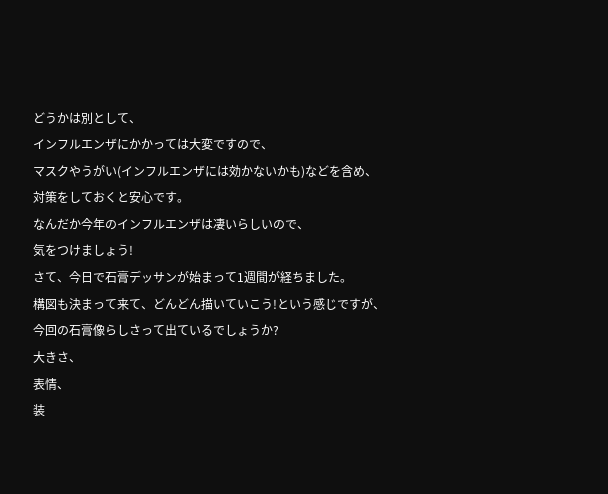どうかは別として、
インフルエンザにかかっては大変ですので、
マスクやうがい(インフルエンザには効かないかも)などを含め、
対策をしておくと安心です。
なんだか今年のインフルエンザは凄いらしいので、
気をつけましょう!
さて、今日で石膏デッサンが始まって1週間が経ちました。
構図も決まって来て、どんどん描いていこう!という感じですが、
今回の石膏像らしさって出ているでしょうか?
大きさ、
表情、
装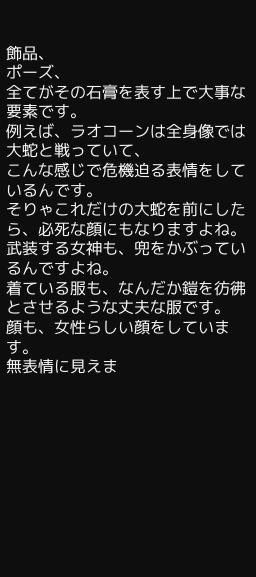飾品、
ポーズ、
全てがその石膏を表す上で大事な要素です。
例えば、ラオコーンは全身像では大蛇と戦っていて、
こんな感じで危機迫る表情をしているんです。
そりゃこれだけの大蛇を前にしたら、必死な顔にもなりますよね。
武装する女神も、兜をかぶっているんですよね。
着ている服も、なんだか鎧を彷彿とさせるような丈夫な服です。
顔も、女性らしい顔をしています。
無表情に見えま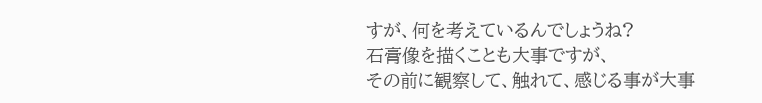すが、何を考えているんでしょうね?
石膏像を描くことも大事ですが、
その前に観察して、触れて、感じる事が大事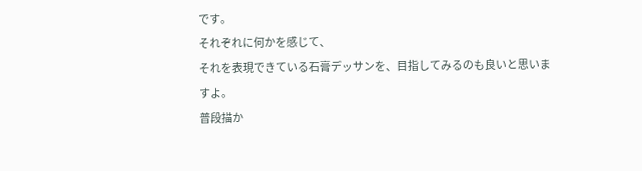です。
それぞれに何かを感じて、
それを表現できている石膏デッサンを、目指してみるのも良いと思いますよ。
普段描か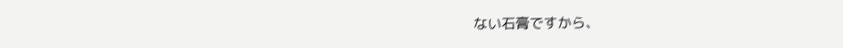ない石膏ですから、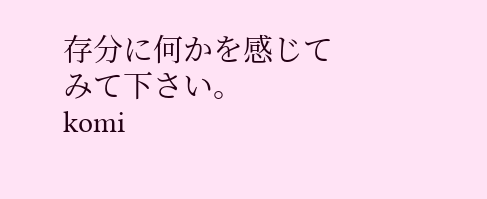存分に何かを感じてみて下さい。
komi